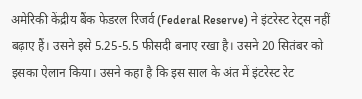अमेरिकी केंद्रीय बैंक फेडरल रिजर्व (Federal Reserve) ने इंटरेस्ट रेट्स नहीं बढ़ाए हैं। उसने इसे 5.25-5.5 फीसदी बनाए रखा है। उसने 20 सितंबर को इसका ऐलान किया। उसने कहा है कि इस साल के अंत में इंटरेस्ट रेट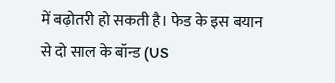में बढ़ोतरी हो सकती है। फेड के इस बयान से दो साल के बॉन्ड (US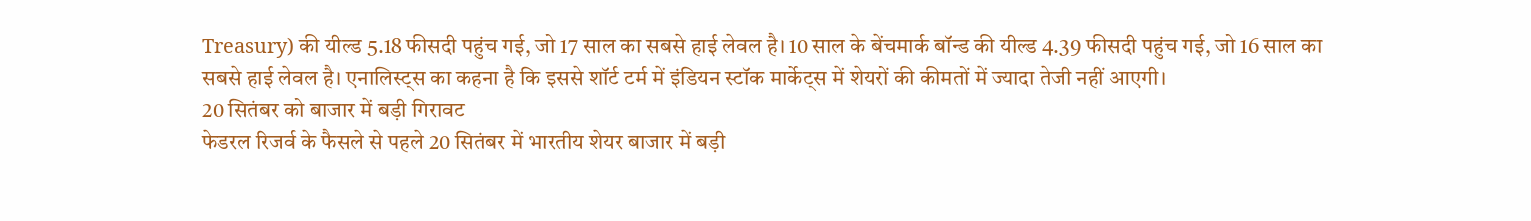Treasury) की यील्ड 5.18 फीसदी पहुंच गई, जो 17 साल का सबसे हाई लेवल है। 10 साल के बेंचमार्क बॉन्ड की यील्ड 4.39 फीसदी पहुंच गई, जो 16 साल का सबसे हाई लेवल है। एनालिस्ट्स का कहना है कि इससे शॉर्ट टर्म में इंडियन स्टॉक मार्केट्स में शेयरों की कीमतों में ज्यादा तेजी नहीं आएगी।
20 सितंबर को बाजार में बड़ी गिरावट
फेडरल रिजर्व के फैसले से पहले 20 सितंबर में भारतीय शेयर बाजार में बड़ी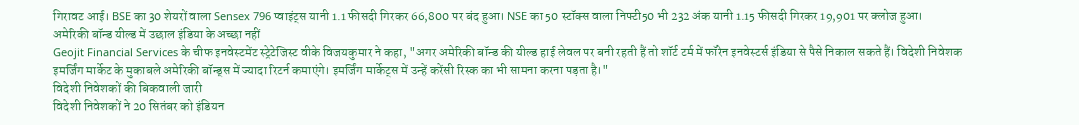गिरावट आई। BSE का 30 शेयरों वाला Sensex 796 प्वाइंट्स यानी 1.1 फीसदी गिरकर 66,800 पर बंद हुआ। NSE का 50 स्टॉक्स वाला निफ्टी50 भी 232 अंक यानी 1.15 फीसदी गिरकर 19,901 पर क्लोज हुआ।
अमेरिकी बॉन्ड यील्ड में उछाल इंडिया के अच्छा नहीं
Geojit Financial Services के चीफ इनवेस्टमेंट स्ट्रेटेजिस्ट वीके विजयकुमार ने कहा, "अगर अमेरिकी बॉन्ड की यील्ड हाई लेवल पर बनी रहती हैं तो शॉर्ट टर्म में फॉरेन इनवेस्टर्स इंडिया से पैसे निकाल सकते हैं। विदेशी निवेशक इमर्जिंग मार्केट के मुकाबले अमेरिकी बॉन्ड्स में ज्यादा रिटर्न कमाएंगे। इमर्जिंग मार्केट्स में उन्हें करेंसी रिस्क का भी सामना करना पड़ता है।"
विदेशी निवेशकों की बिकवाली जारी
विदेशी निवेशकों ने 20 सितंबर को इंडियन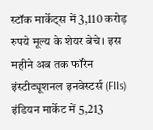स्टॉक मार्केट्स में 3,110 करोड़ रुपये मूल्य के शेयर बेचे। इस महीने अब तक फॉरेन इंस्टीट्यूशनल इनवेस्टर्स (FIIs) इंडियन मार्केट में 5,213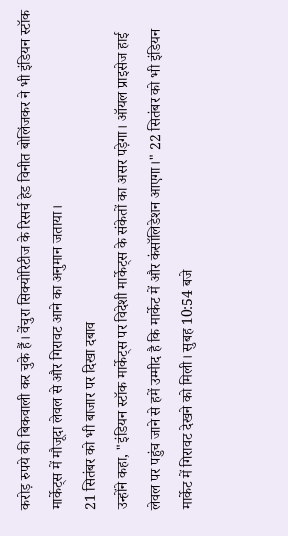करोड़ रुपये की बिकवाली कर चुके हैं। वेंचुरा सिक्योरिटीज के रिसर्च हेड विनीत बोलिंजकर ने भी इंडियन स्टॉक मार्केट्स में मौजूदा लेवल से और गिरावट आने का अनुमान जताया।
21 सितंबर को भी बाजार पर दिखा दबाव
उन्होंने कहा, "इंडियन स्टॉक मार्केट्स पर विदेशी मार्केट्स के संकेतों का असर पड़ेगा। ऑयल प्राइसेज हाई लेवल पर पहुंच जाने से हमें उम्मीद है कि मार्केट में और कंसॉलिडेशन आएगा।" 22 सितंबर को भी इंडियन मार्केट में गिरावट देखने को मिली। सुबह 10:54 बजे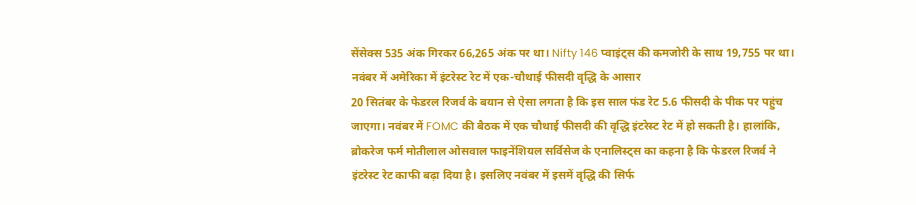सेंसेक्स 535 अंक गिरकर 66,265 अंक पर था। Nifty 146 प्वाइंट्स की कमजोरी के साथ 19,755 पर था।
नवंबर में अमेरिका में इंटरेस्ट रेट में एक-चौथाई फीसदी वृद्धि के आसार
20 सितंबर के फेडरल रिजर्व के बयान से ऐसा लगता है कि इस साल फंड रेट 5.6 फीसदी के पीक पर पहुंच जाएगा। नवंबर में FOMC की बैठक में एक चौथाई फीसदी की वृद्धि इंटरेस्ट रेट में हो सकती है। हालांकि, ब्रोकरेज फर्म मोतीलाल ओसवाल फाइनेंशियल सर्विसेज के एनालिस्ट्स का कहना है कि फेडरल रिजर्व ने इंटरेस्ट रेट काफी बढ़ा दिया है। इसलिए नवंबर में इसमें वृद्धि की सिर्फ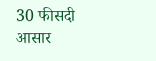30 फीसदी आसार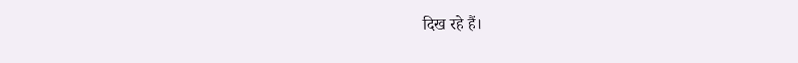दिख रहे हैं।